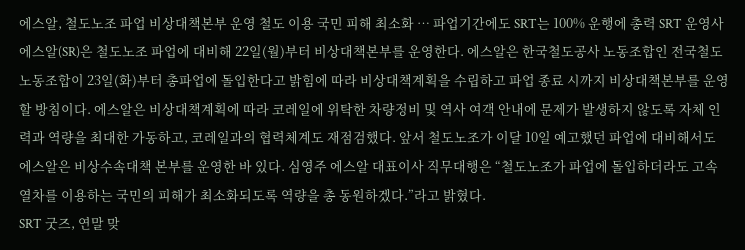에스알, 철도노조 파업 비상대책본부 운영 철도 이용 국민 피해 최소화 … 파업기간에도 SRT는 100% 운행에 총력 SRT 운영사 에스알(SR)은 철도노조 파업에 대비해 22일(월)부터 비상대책본부를 운영한다. 에스알은 한국철도공사 노동조합인 전국철도노동조합이 23일(화)부터 총파업에 돌입한다고 밝힘에 따라 비상대책계획을 수립하고 파업 종료 시까지 비상대책본부를 운영할 방침이다. 에스알은 비상대책계획에 따라 코레일에 위탁한 차량정비 및 역사 여객 안내에 문제가 발생하지 않도록 자체 인력과 역량을 최대한 가동하고, 코레일과의 협력체계도 재점검했다. 앞서 철도노조가 이달 10일 예고했던 파업에 대비해서도 에스알은 비상수속대책 본부를 운영한 바 있다. 심영주 에스알 대표이사 직무대행은 “철도노조가 파업에 돌입하더라도 고속열차를 이용하는 국민의 피해가 최소화되도록 역량을 총 동원하겠다.”라고 밝혔다.
SRT 굿즈, 연말 맞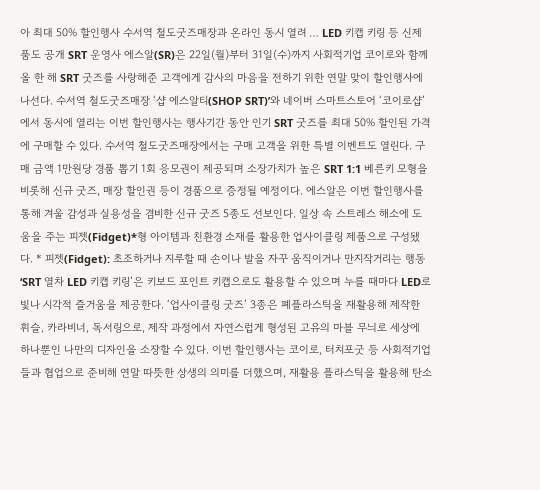아 최대 50% 할인행사 수서역 철도굿즈매장과 온라인 동시 열려 … LED 키캡 키링 등 신제품도 공개 SRT 운영사 에스알(SR)은 22일(월)부터 31일(수)까지 사회적기업 코이로와 함께 올 한 해 SRT 굿즈를 사랑해준 고객에게 감사의 마음을 전하기 위한 연말 맞이 할인행사에 나선다. 수서역 철도굿즈매장 ‘샵 에스알티(SHOP SRT)’와 네이버 스마트스토어 ‘코이로샵’에서 동시에 열리는 이번 할인행사는 행사기간 동안 인기 SRT 굿즈를 최대 50% 할인된 가격에 구매할 수 있다. 수서역 철도굿즈매장에서는 구매 고객을 위한 특별 이벤트도 열린다. 구매 금액 1만원당 경품 뽑기 1회 응모권이 제공되며 소장가치가 높은 SRT 1:1 베른키 모형을 비롯해 신규 굿즈, 매장 할인권 등이 경품으로 증정될 예정이다. 에스알은 이번 할인행사를 통해 겨울 감성과 실용성을 겸비한 신규 굿즈 5종도 선보인다. 일상 속 스트레스 해소에 도움을 주는 피젯(Fidget)*형 아이템과 친환경 소재를 활용한 업사이클링 제품으로 구성됐다. * 피젯(Fidget): 초조하거나 지루할 때 손이나 발을 자꾸 움직이거나 만지작거리는 행동 ‘SRT 열차 LED 키캡 키링’은 키보드 포인트 키캡으로도 활용할 수 있으며 누를 때마다 LED로 빛나 시각적 즐거움을 제공한다. ‘업사이클링 굿즈’ 3종은 폐플라스틱을 재활용해 제작한 휘슬, 카라비너, 독서링으로, 제작 과정에서 자연스럽게 형성된 고유의 마블 무늬로 세상에 하나뿐인 나만의 디자인을 소장할 수 있다. 이번 할인행사는 코이로, 터치포굿 등 사회적기업들과 협업으로 준비해 연말 따뜻한 상생의 의미를 더했으며, 재활용 플라스틱을 활용해 탄소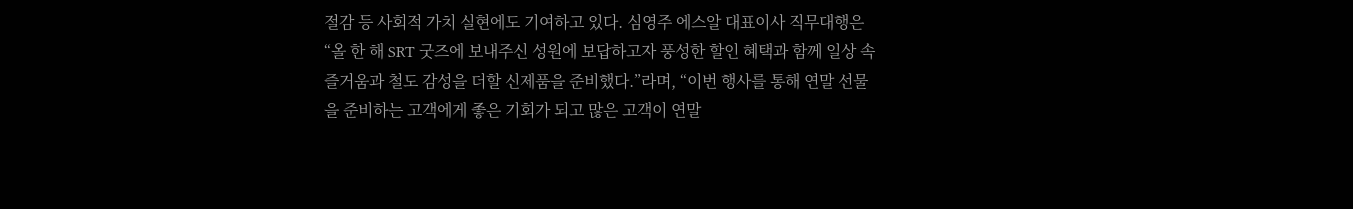절감 등 사회적 가치 실현에도 기여하고 있다. 심영주 에스알 대표이사 직무대행은 “올 한 해 SRT 굿즈에 보내주신 성원에 보답하고자 풍성한 할인 혜택과 함께 일상 속 즐거움과 철도 감성을 더할 신제품을 준비했다.”라며, “이번 행사를 통해 연말 선물을 준비하는 고객에게 좋은 기회가 되고 많은 고객이 연말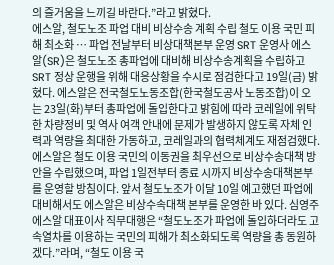의 즐거움을 느끼길 바란다.”라고 밝혔다.
에스알, 철도노조 파업 대비 비상수송 계획 수립 철도 이용 국민 피해 최소화 … 파업 전날부터 비상대책본부 운영 SRT 운영사 에스알(SR)은 철도노조 총파업에 대비해 비상수송계획을 수립하고 SRT 정상 운행을 위해 대응상황을 수시로 점검한다고 19일(금) 밝혔다. 에스알은 전국철도노동조합(한국철도공사 노동조합)이 오는 23일(화)부터 총파업에 돌입한다고 밝힘에 따라 코레일에 위탁한 차량정비 및 역사 여객 안내에 문제가 발생하지 않도록 자체 인력과 역량을 최대한 가동하고, 코레일과의 협력체계도 재점검했다. 에스알은 철도 이용 국민의 이동권을 최우선으로 비상수송대책 방안을 수립했으며, 파업 1일전부터 종료 시까지 비상수송대책본부를 운영할 방침이다. 앞서 철도노조가 이달 10일 예고했던 파업에 대비해서도 에스알은 비상수속대책 본부를 운영한 바 있다. 심영주 에스알 대표이사 직무대행은 “철도노조가 파업에 돌입하더라도 고속열차를 이용하는 국민의 피해가 최소화되도록 역량을 총 동원하겠다.”라며, “철도 이용 국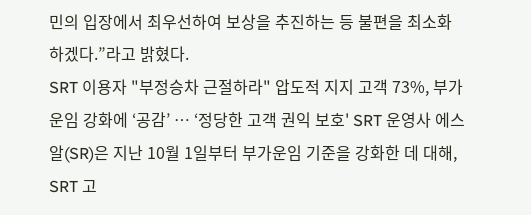민의 입장에서 최우선하여 보상을 추진하는 등 불편을 최소화하겠다.”라고 밝혔다.
SRT 이용자 "부정승차 근절하라" 압도적 지지 고객 73%, 부가운임 강화에 ‘공감’ … ‘정당한 고객 권익 보호' SRT 운영사 에스알(SR)은 지난 10월 1일부터 부가운임 기준을 강화한 데 대해, SRT 고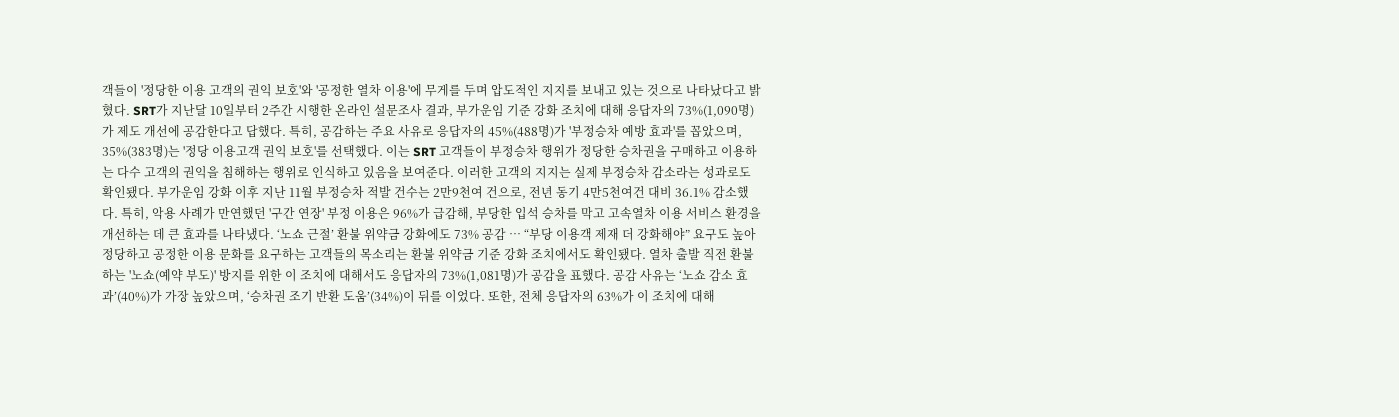객들이 '정당한 이용 고객의 권익 보호'와 '공정한 열차 이용'에 무게를 두며 압도적인 지지를 보내고 있는 것으로 나타났다고 밝혔다. SRT가 지난달 10일부터 2주간 시행한 온라인 설문조사 결과, 부가운임 기준 강화 조치에 대해 응답자의 73%(1,090명)가 제도 개선에 공감한다고 답했다. 특히, 공감하는 주요 사유로 응답자의 45%(488명)가 '부정승차 예방 효과'를 꼽았으며, 35%(383명)는 '정당 이용고객 권익 보호'를 선택했다. 이는 SRT 고객들이 부정승차 행위가 정당한 승차권을 구매하고 이용하는 다수 고객의 권익을 침해하는 행위로 인식하고 있음을 보여준다. 이러한 고객의 지지는 실제 부정승차 감소라는 성과로도 확인됐다. 부가운임 강화 이후 지난 11월 부정승차 적발 건수는 2만9천여 건으로, 전년 동기 4만5천여건 대비 36.1% 감소했다. 특히, 악용 사례가 만연했던 '구간 연장' 부정 이용은 96%가 급감해, 부당한 입석 승차를 막고 고속열차 이용 서비스 환경을 개선하는 데 큰 효과를 나타냈다. ‘노쇼 근절’ 환불 위약금 강화에도 73% 공감 … “부당 이용객 제재 더 강화해야” 요구도 높아 정당하고 공정한 이용 문화를 요구하는 고객들의 목소리는 환불 위약금 기준 강화 조치에서도 확인됐다. 열차 출발 직전 환불하는 '노쇼(예약 부도)' 방지를 위한 이 조치에 대해서도 응답자의 73%(1,081명)가 공감을 표했다. 공감 사유는 ‘노쇼 감소 효과’(40%)가 가장 높았으며, ‘승차권 조기 반환 도움’(34%)이 뒤를 이었다. 또한, 전체 응답자의 63%가 이 조치에 대해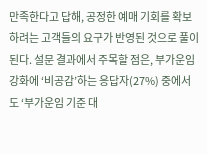만족한다고 답해, 공정한 예매 기회를 확보하려는 고객들의 요구가 반영된 것으로 풀이된다. 설문 결과에서 주목할 점은, 부가운임 강화에 ‘비공감’하는 응답자(27%) 중에서도 ‘부가운임 기준 대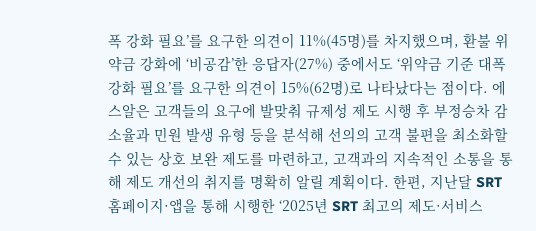폭 강화 필요’를 요구한 의견이 11%(45명)를 차지했으며, 환불 위약금 강화에 ‘비공감’한 응답자(27%) 중에서도 ‘위약금 기준 대폭 강화 필요’를 요구한 의견이 15%(62명)로 나타났다는 점이다. 에스알은 고객들의 요구에 발맞춰 규제성 제도 시행 후 부정승차 감소율과 민원 발생 유형 등을 분석해 선의의 고객 불편을 최소화할 수 있는 상호 보완 제도를 마련하고, 고객과의 지속적인 소통을 통해 제도 개선의 취지를 명확히 알릴 계획이다. 한편, 지난달 SRT 홈페이지·앱을 통해 시행한 ‘2025년 SRT 최고의 제도·서비스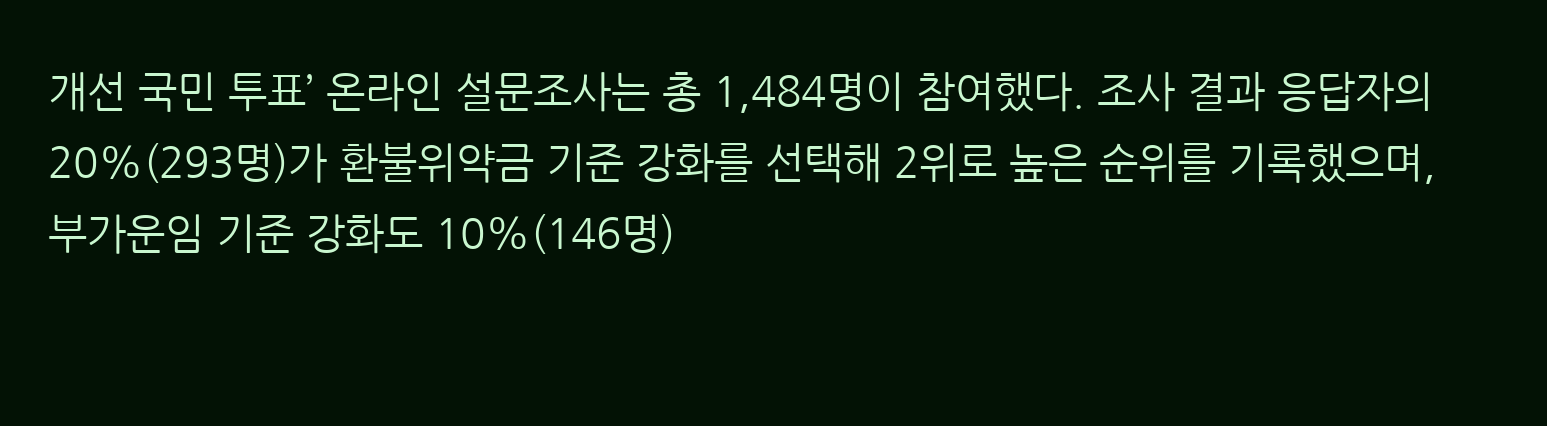개선 국민 투표’ 온라인 설문조사는 총 1,484명이 참여했다. 조사 결과 응답자의 20%(293명)가 환불위약금 기준 강화를 선택해 2위로 높은 순위를 기록했으며, 부가운임 기준 강화도 10%(146명)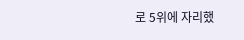로 5위에 자리했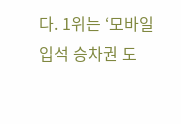다. 1위는 ‘모바일 입석 승차권 도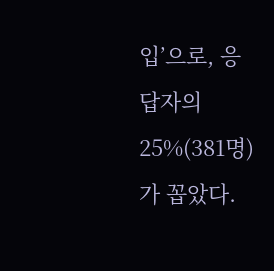입’으로, 응답자의 25%(381명)가 꼽았다.